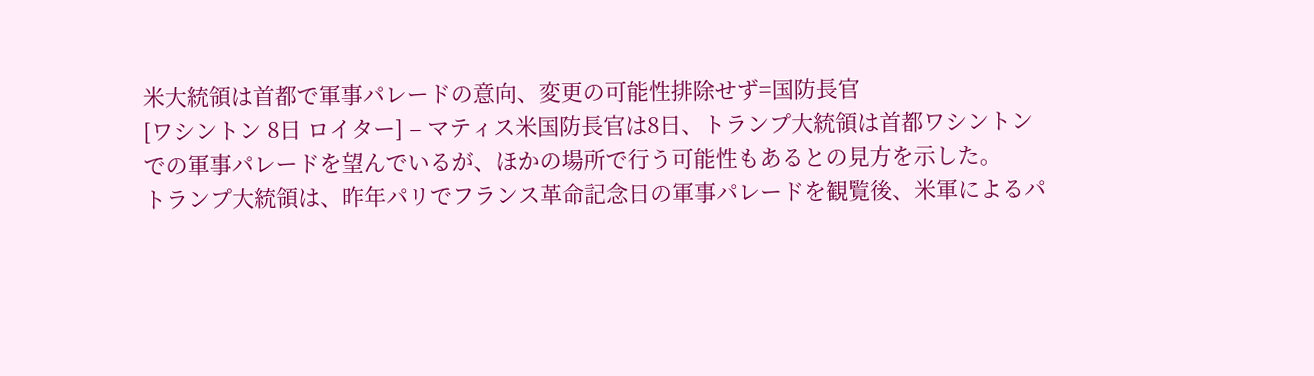米大統領は首都で軍事パレードの意向、変更の可能性排除せず=国防長官
[ワシントン 8日 ロイター] – マティス米国防長官は8日、トランプ大統領は首都ワシントンでの軍事パレードを望んでいるが、ほかの場所で行う可能性もあるとの見方を示した。
トランプ大統領は、昨年パリでフランス革命記念日の軍事パレードを観覧後、米軍によるパ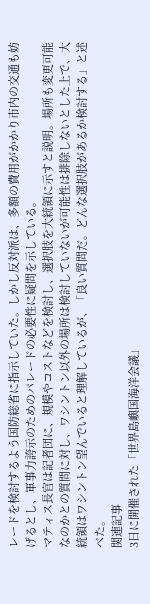レードを検討するよう国防総省に指示していた。しかし反対派は、多額の費用がかかり市内の交通も妨げるとし、軍事力誇示のためのパレードの必要性に疑問を示している。
マティス長官は記者団に、規模やコストなどを検討し、選択肢を大統領に示すと説明。場所も変更可能なのかとの質問に対し、ワシントン以外の場所は検討していないが可能性は排除しないとした上で、大統領はワシントン望んでいると理解しているが、「良い質問だ。どんな選択肢があるか検討する」と述べた。
関連記事
3日に開催された「世界島嶼国海洋会議」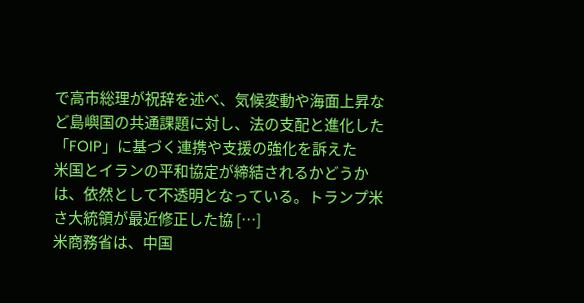で高市総理が祝辞を述べ、気候変動や海面上昇など島嶼国の共通課題に対し、法の支配と進化した「FOIP」に基づく連携や支援の強化を訴えた
米国とイランの平和協定が締結されるかどうかは、依然として不透明となっている。トランプ米さ大統領が最近修正した協 […]
米商務省は、中国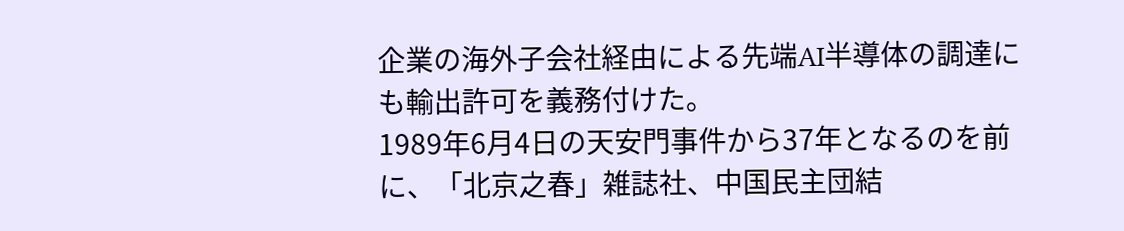企業の海外子会社経由による先端AI半導体の調達にも輸出許可を義務付けた。
1989年6月4日の天安門事件から37年となるのを前に、「北京之春」雑誌社、中国民主団結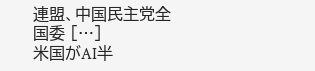連盟、中国民主党全国委 […]
米国がAI半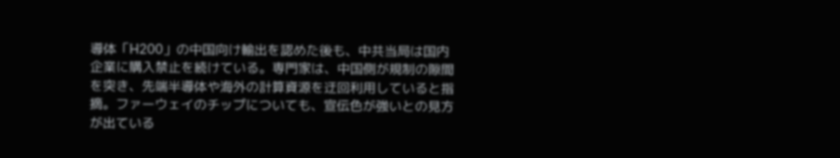導体「H200」の中国向け輸出を認めた後も、中共当局は国内企業に購入禁止を続けている。専門家は、中国側が規制の隙間を突き、先端半導体や海外の計算資源を迂回利用していると指摘。ファーウェイのチップについても、宣伝色が強いとの見方が出ている